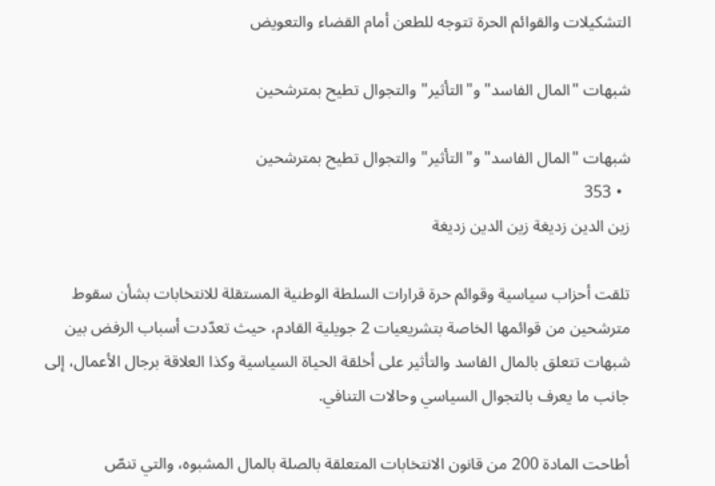التشكيلات والقوائم الحرة تتوجه للطعن أمام القضاء والتعويض

شبهات "المال الفاسد" و"التأثير" والتجوال تطيح بمترشحين

شبهات "المال الفاسد" و"التأثير" والتجوال تطيح بمترشحين
  • 353
زين الدين زديغة زين الدين زديغة

تلقت أحزاب سياسية وقوائم حرة قرارات السلطة الوطنية المستقلة للانتخابات بشأن سقوط مترشحين من قوائمها الخاصة بتشريعيات 2 جويلية القادم، حيث تعدّدت أسباب الرفض بين شبهات تتعلق بالمال الفاسد والتأثير على أخلقة الحياة السياسية وكذا العلاقة برجال الأعمال، إلى جانب ما يعرف بالتجوال السياسي وحالات التنافي.

أطاحت المادة 200 من قانون الانتخابات المتعلقة بالصلة بالمال المشبوه، والتي تنصّ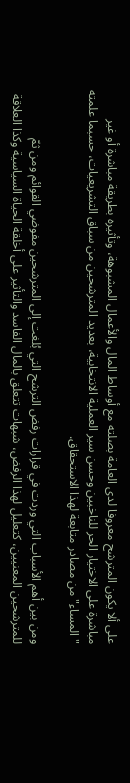على ألا يكون المترشح معروفا لدى العامة بصلته مع أوساط المال والأعمال المشبوهة، وتأثيره بطريقة مباشرة أو غير مباشرة على الاختيار الحر للناخبين وحسن سير العملية الانتخابية، بعديد المترشحين من سباق التشريعيات، حسبما علمته "المساء" من مصادر متابعة لهذا الاستحقاق.

ومن بين أهم الأسباب التي وردت في قرارات رفض الترشح التي بُلغت إلى المترشحين مفوضي القوائم ومن ثمّ للمترشحين المعنيين، كتعليل لهذا الرفض، شبهات تتعلق بالمال الفاسد والتأثير على أخلقة الحياة السياسية وكذا العلاقة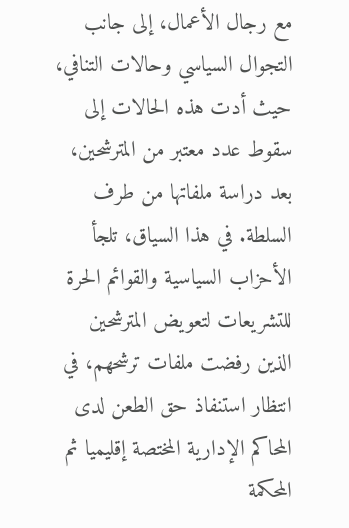مع رجال الأعمال، إلى جانب التجوال السياسي وحالات التنافي، حيث أدت هذه الحالات إلى سقوط عدد معتبر من المترشحين، بعد دراسة ملفاتها من طرف السلطة. في هذا السياق، تلجأ الأحزاب السياسية والقوائم الحرة للتشريعات لتعويض المترشحين الذين رفضت ملفات ترشحهم، في انتظار استنفاذ حق الطعن لدى المحاكم الإدارية المختصة إقليميا ثم المحكمة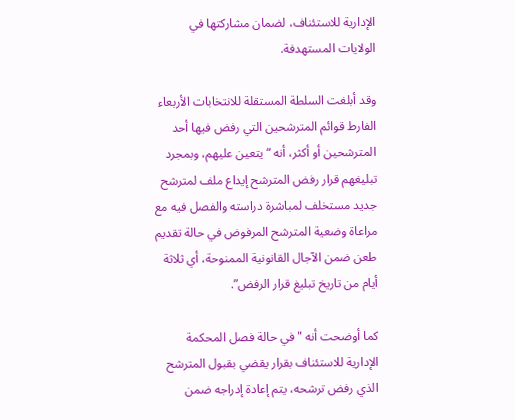الإدارية للاستئناف، لضمان مشاركتها في الولايات المستهدفة.

وقد أبلغت السلطة المستقلة للانتخابات الأربعاء الفارط قوائم المترشحين التي رفض فيها أحد المترشحين أو أكثر، أنه “يتعين عليهم، وبمجرد تبليغهم قرار رفض المترشح إيداع ملف لمترشح جديد مستخلف لمباشرة دراسته والفصل فيه مع مراعاة وضعية المترشح المرفوض في حالة تقديم طعن ضمن الآجال القانونية الممنوحة، أي ثلاثة أيام من تاريخ تبليغ قرار الرفض”.

كما أوضحت أنه "في حالة فصل المحكمة الإدارية للاستئناف بقرار يقضي بقبول المترشح الذي رفض ترشحه، يتم إعادة إدراجه ضمن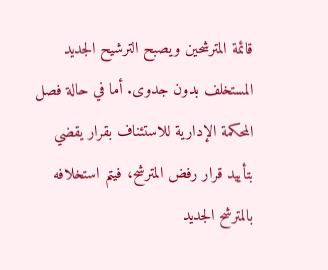قائمة المترشحين ويصبح الترشيح الجديد المستخلف بدون جدوى. أما في حالة فصل المحكمة الإدارية للاستئناف بقرار يقضي بتأييد قرار رفض المترشح، فيتم استخلافه بالمترشح الجديد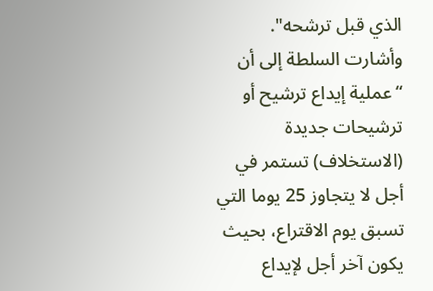الذي قبل ترشحه". وأشارت السلطة إلى أن “عملية إيداع ترشيح أو ترشيحات جديدة (الاستخلاف) تستمر في أجل لا يتجاوز 25 يوما التي تسبق يوم الاقتراع، بحيث يكون آخر أجل لإيداع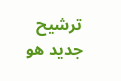ترشيح جديد هو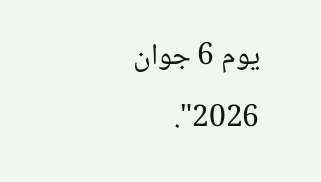يوم 6 جوان  2026".